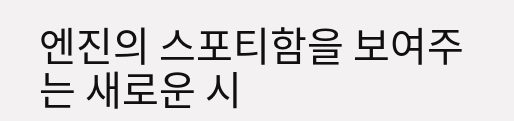엔진의 스포티함을 보여주는 새로운 시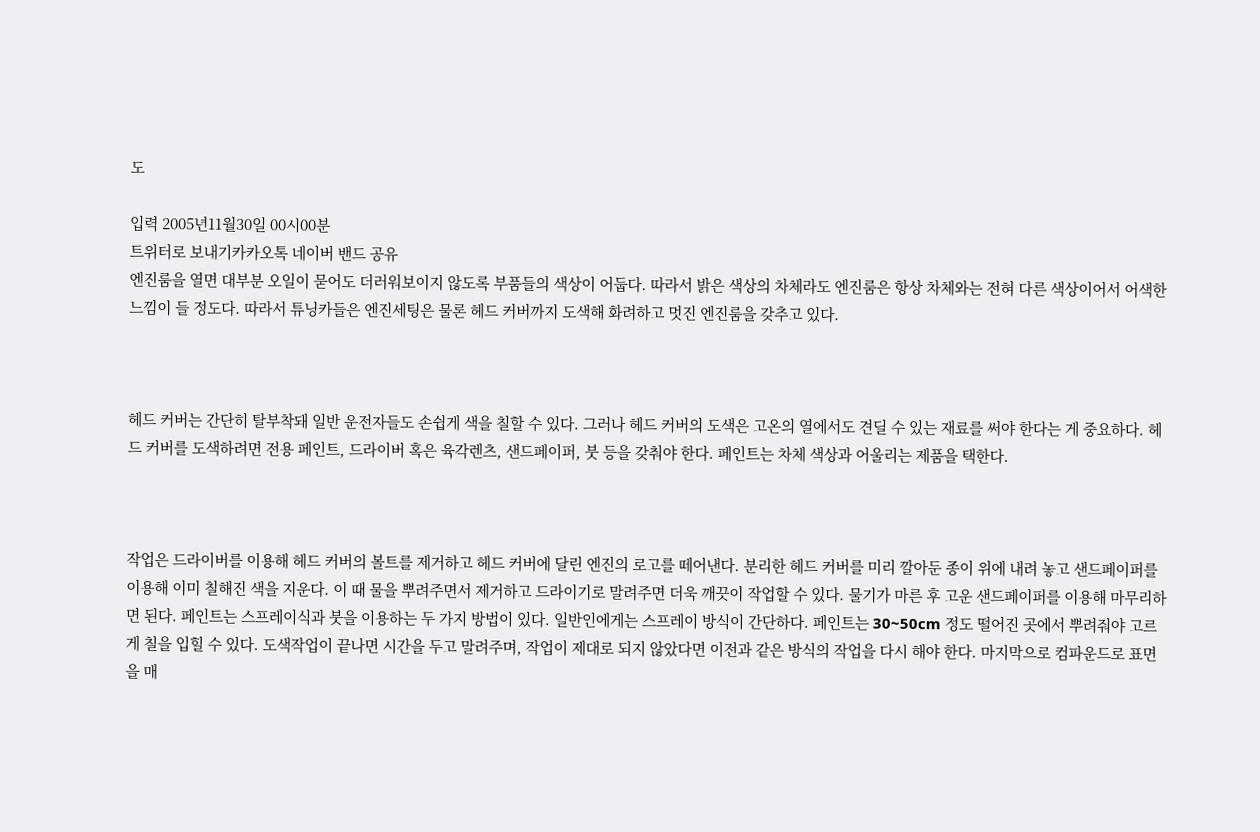도

입력 2005년11월30일 00시00분
트위터로 보내기카카오톡 네이버 밴드 공유
엔진룸을 열면 대부분 오일이 묻어도 더러워보이지 않도록 부품들의 색상이 어둡다. 따라서 밝은 색상의 차체라도 엔진룸은 항상 차체와는 전혀 다른 색상이어서 어색한 느낌이 들 정도다. 따라서 튜닝카들은 엔진세팅은 물론 헤드 커버까지 도색해 화려하고 멋진 엔진룸을 갖추고 있다.



헤드 커버는 간단히 탈부착돼 일반 운전자들도 손쉽게 색을 칠할 수 있다. 그러나 헤드 커버의 도색은 고온의 열에서도 견딜 수 있는 재료를 써야 한다는 게 중요하다. 헤드 커버를 도색하려면 전용 페인트, 드라이버 혹은 육각렌츠, 샌드페이퍼, 붓 등을 갖춰야 한다. 페인트는 차체 색상과 어울리는 제품을 택한다.



작업은 드라이버를 이용해 헤드 커버의 볼트를 제거하고 헤드 커버에 달린 엔진의 로고를 떼어낸다. 분리한 헤드 커버를 미리 깔아둔 종이 위에 내려 놓고 샌드페이퍼를 이용해 이미 칠해진 색을 지운다. 이 때 물을 뿌려주면서 제거하고 드라이기로 말려주면 더욱 깨끗이 작업할 수 있다. 물기가 마른 후 고운 샌드페이퍼를 이용해 마무리하면 된다. 페인트는 스프레이식과 붓을 이용하는 두 가지 방법이 있다. 일반인에게는 스프레이 방식이 간단하다. 페인트는 30~50cm 정도 떨어진 곳에서 뿌려줘야 고르게 칠을 입힐 수 있다. 도색작업이 끝나면 시간을 두고 말려주며, 작업이 제대로 되지 않았다면 이전과 같은 방식의 작업을 다시 해야 한다. 마지막으로 컴파운드로 표면을 매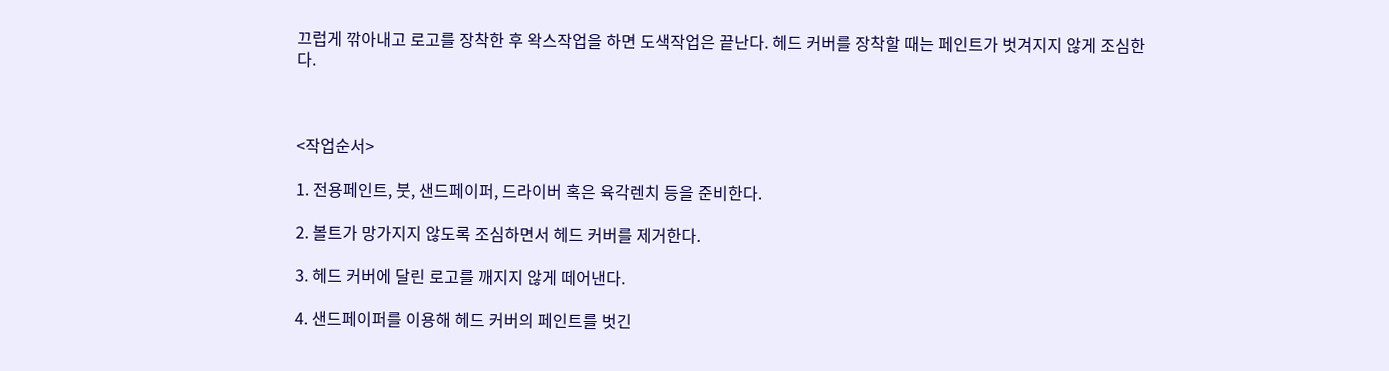끄럽게 깎아내고 로고를 장착한 후 왁스작업을 하면 도색작업은 끝난다. 헤드 커버를 장착할 때는 페인트가 벗겨지지 않게 조심한다.



<작업순서>

1. 전용페인트, 붓, 샌드페이퍼, 드라이버 혹은 육각렌치 등을 준비한다.

2. 볼트가 망가지지 않도록 조심하면서 헤드 커버를 제거한다.

3. 헤드 커버에 달린 로고를 깨지지 않게 떼어낸다.

4. 샌드페이퍼를 이용해 헤드 커버의 페인트를 벗긴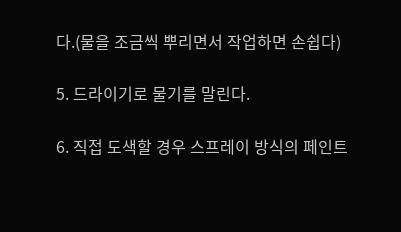다.(물을 조금씩 뿌리면서 작업하면 손쉽다)

5. 드라이기로 물기를 말린다.

6. 직접 도색할 경우 스프레이 방식의 페인트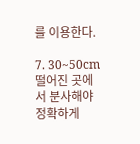를 이용한다.

7. 30~50cm 떨어진 곳에서 분사해야 정확하게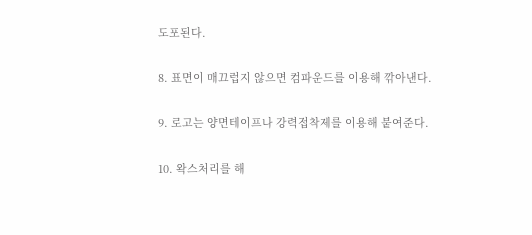도포된다.

8. 표면이 매끄럽지 않으면 컴파운드를 이용해 깎아낸다.

9. 로고는 양면테이프나 강력접착제를 이용해 붙여준다.

10. 왁스처리를 해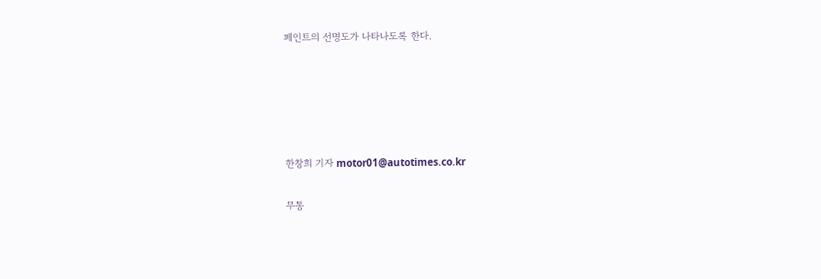페인트의 선명도가 나타나도록 한다.





한창희 기자 motor01@autotimes.co.kr

무통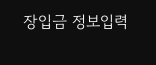장입금 정보입력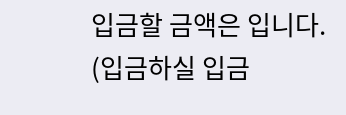입금할 금액은 입니다. (입금하실 입금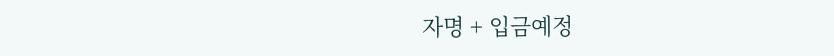자명 + 입금예정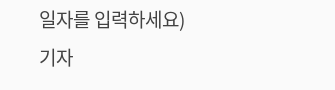일자를 입력하세요)
기자